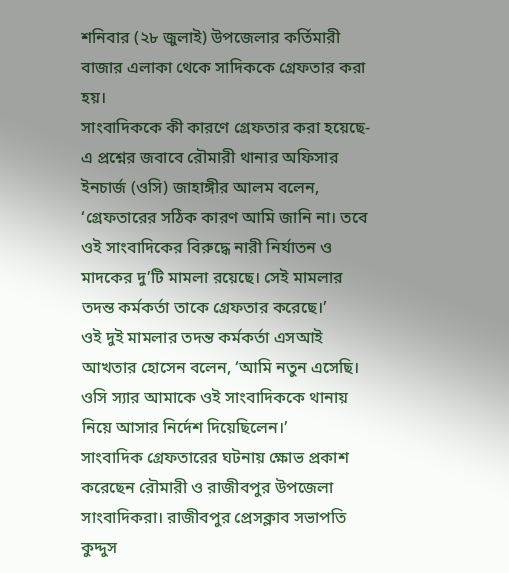শনিবার (২৮ জুলাই) উপজেলার কর্তিমারী বাজার এলাকা থেকে সাদিককে গ্রেফতার করা হয়।
সাংবাদিককে কী কারণে গ্রেফতার করা হয়েছে-এ প্রশ্নের জবাবে রৌমারী থানার অফিসার ইনচার্জ (ওসি) জাহাঙ্গীর আলম বলেন, ‘গ্রেফতারের সঠিক কারণ আমি জানি না। তবে ওই সাংবাদিকের বিরুদ্ধে নারী নির্যাতন ও মাদকের দু’টি মামলা রয়েছে। সেই মামলার তদন্ত কর্মকর্তা তাকে গ্রেফতার করেছে।’
ওই দুই মামলার তদন্ত কর্মকর্তা এসআই আখতার হোসেন বলেন, ‘আমি নতুন এসেছি। ওসি স্যার আমাকে ওই সাংবাদিককে থানায় নিয়ে আসার নির্দেশ দিয়েছিলেন।’
সাংবাদিক গ্রেফতারের ঘটনায় ক্ষোভ প্রকাশ করেছেন রৌমারী ও রাজীবপুর উপজেলা সাংবাদিকরা। রাজীবপুর প্রেসক্লাব সভাপতি কুদ্দুস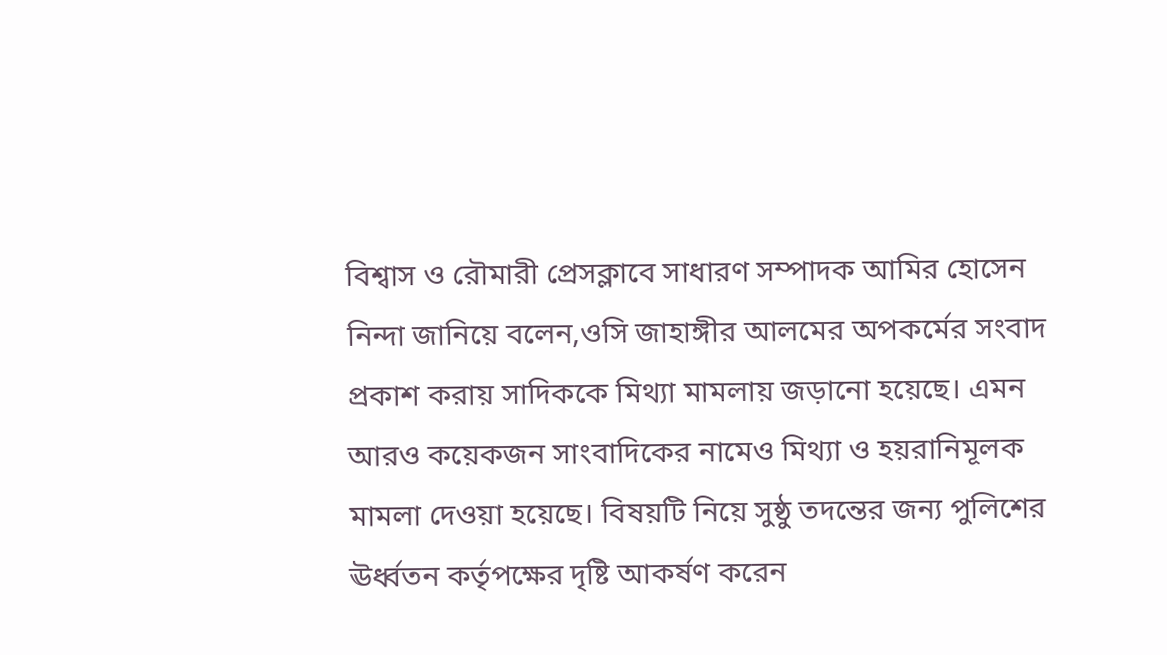বিশ্বাস ও রৌমারী প্রেসক্লাবে সাধারণ সম্পাদক আমির হোসেন নিন্দা জানিয়ে বলেন,ওসি জাহাঙ্গীর আলমের অপকর্মের সংবাদ প্রকাশ করায় সাদিককে মিথ্যা মামলায় জড়ানো হয়েছে। এমন আরও কয়েকজন সাংবাদিকের নামেও মিথ্যা ও হয়রানিমূলক মামলা দেওয়া হয়েছে। বিষয়টি নিয়ে সুষ্ঠু তদন্তের জন্য পুলিশের ঊর্ধ্বতন কর্তৃপক্ষের দৃষ্টি আকর্ষণ করেন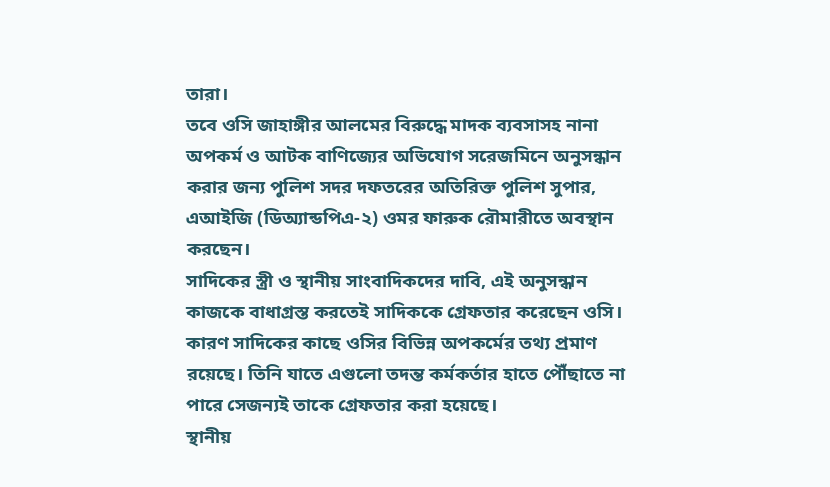তারা।
তবে ওসি জাহাঙ্গীর আলমের বিরুদ্ধে মাদক ব্যবসাসহ নানা অপকর্ম ও আটক বাণিজ্যের অভিযোগ সরেজমিনে অনুসন্ধান করার জন্য পুলিশ সদর দফতরের অতিরিক্ত পুলিশ সুপার, এআইজি (ডিঅ্যান্ডপিএ-২) ওমর ফারুক রৌমারীতে অবস্থান করছেন।
সাদিকের স্ত্রী ও স্থানীয় সাংবাদিকদের দাবি, এই অনুসন্ধান কাজকে বাধাগ্রস্ত করতেই সাদিককে গ্রেফতার করেছেন ওসি। কারণ সাদিকের কাছে ওসির বিভিন্ন অপকর্মের তথ্য প্রমাণ রয়েছে। তিনি যাতে এগুলো তদন্ত কর্মকর্তার হাতে পৌঁছাতে না পারে সেজন্যই তাকে গ্রেফতার করা হয়েছে।
স্থানীয়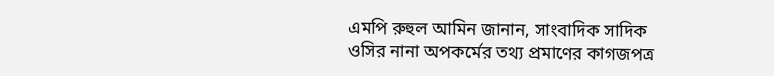এমপি রুহুল আমিন জানান, সাংবাদিক সাদিক ওসির নানা অপকর্মের তথ্য প্রমাণের কাগজপত্র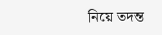নিয়ে তদন্ত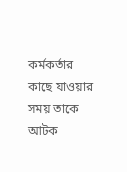কর্মকর্তার কাছে যাওয়ার সময় তাকে আটক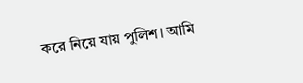করে নিয়ে যায় পুলিশ। আমি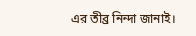এর তীব্র নিন্দা জানাই।